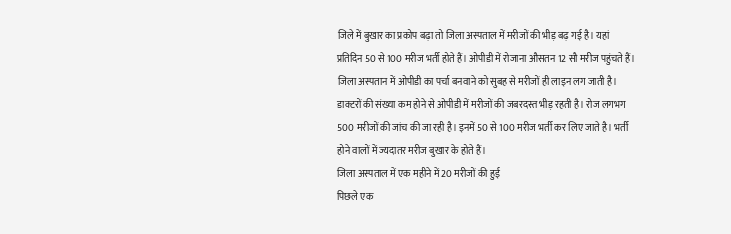जिले में बुखार का प्रकोप बढ़ा तो जिला अस्पताल में मरीजों की भीड़ बढ़ गई है। यहां प्रतिदिन 50 से 100 मरीज भर्ती होते हैं। ओपीडी में रोजाना औसतन 12 सौ मरीज पहुंचते हैं।
जिला अस्पतान में ओपीडी का पर्चा बनवाने को सुबह से मरीजों ही लाइन लग जाती है। डाक्टरों की संख्या कम होने से ओपीडी में मरीजों की जबरदस्त भीड़ रहती है। रोज लगभग 500 मरीजों की जांच की जा रही है। इनमें 50 से 100 मरीज भर्ती कर लिए जाते है। भर्ती होने वालों में ज्यदातर मरीज बुखार के होते हैं।
जिला अस्पताल में एक महीने में 20 मरीजों की हुई
पिछले एक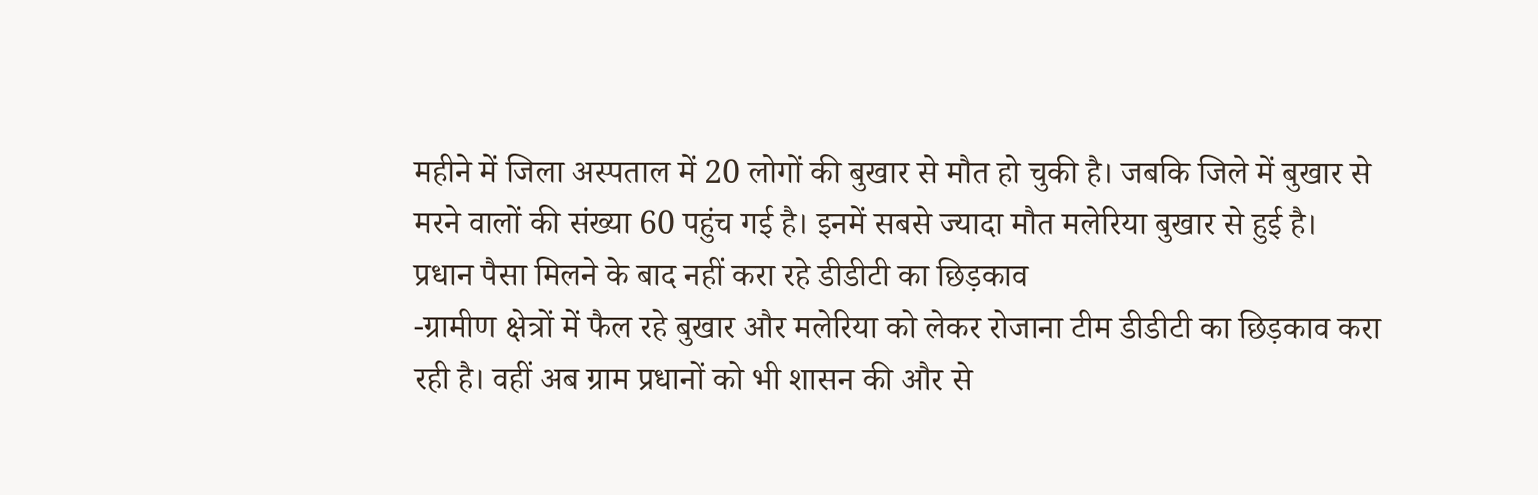महीने में जिला अस्पताल में 20 लोगों की बुखार से मौत हो चुकी है। जबकि जिले में बुखार से मरने वालों की संख्या 60 पहुंच गई है। इनमें सबसे ज्यादा मौत मलेरिया बुखार से हुई है।
प्रधान पैसा मिलने के बाद नहीं करा रहे डीडीटी का छिड़काव
-ग्रामीण क्षेत्रों में फैल रहे बुखार और मलेरिया को लेकर रोजाना टीम डीडीटी का छिड़काव करा रही है। वहीं अब ग्राम प्रधानों को भी शासन की और से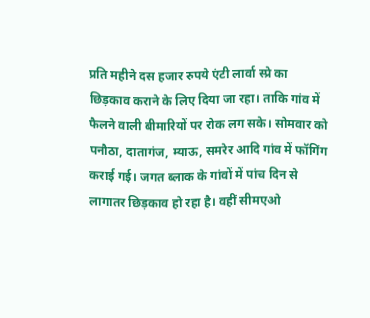प्रति महीने दस हजार रुपये एंटी लार्वा स्प्रे का छिड़काव कराने के लिए दिया जा रहा। ताकि गांव में फैलने वाली बीमारियों पर रोक लग सके। सोमवार को पनौठा, दातागंज, म्याऊ, समरेर आदि गांव में फॉगिंग कराई गई। जगत ब्लाक के गांवों में पांच दिन से लागातर छिड़काव हो रहा है। वहीं सीमएओ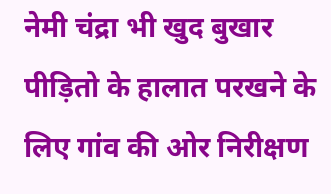नेमी चंद्रा भी खुद बुखार पीड़ितो के हालात परखने के लिए गांव की ओर निरीक्षण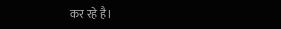कर रहे है।